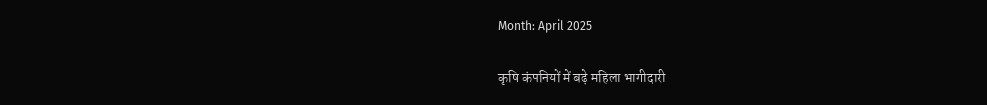Month: April 2025

कृषि कंपनियों में बढ़े महिला भागीदारी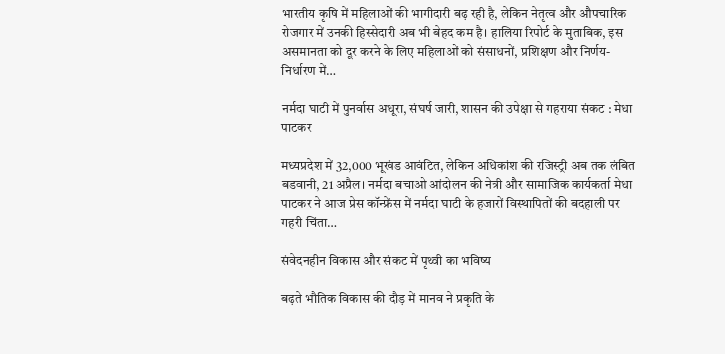भारतीय कृषि में महिलाओं की भागीदारी बढ़ रही है, लेकिन नेतृत्व और औपचारिक रोजगार में उनकी हिस्सेदारी अब भी बेहद कम है। हालिया रिपोर्ट के मुताबिक, इस असमानता को दूर करने के लिए महिलाओं को संसाधनों, प्रशिक्षण और निर्णय-निर्धारण में…

नर्मदा घाटी में पुनर्वास अधूरा, संघर्ष जारी, शासन की उपेक्षा से गहराया संकट : मेधा पाटकर

मध्यप्रदेश में 32,000 भूखंड आवंटित, लेकिन अधिकांश की रजिस्ट्री अब तक लंबित बडवानी, 21 अप्रैल। नर्मदा बचाओ आंदोलन की नेत्री और सामाजिक कार्यकर्ता मेधा पाटकर ने आज प्रेस कॉन्फ्रेंस में नर्मदा घाटी के हजारों विस्थापितों की बदहाली पर गहरी चिंता…

संवेदनहीन विकास और संकट में पृथ्वी का भविष्य

बढ़ते भौतिक विकास की दौड़ में मानव ने प्रकृति के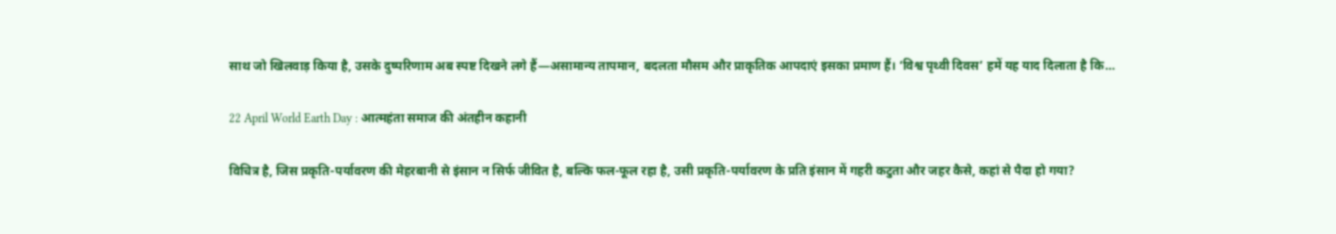साथ जो खिलवाड़ किया है, उसके दुष्परिणाम अब स्पष्ट दिखने लगे हैं—असामान्य तापमान, बदलता मौसम और प्राकृतिक आपदाएं इसका प्रमाण हैं। ‘विश्व पृथ्वी दिवस’ हमें यह याद दिलाता है कि…

22 April World Earth Day : आत्महंता समाज की अंतहीन कहानी

विचित्र है, जिस प्रकृति-पर्यावरण की मेहरबानी से इंसान न सिर्फ जीवित है, बल्कि फल-फूल रहा है, उसी प्रकृति-पर्यावरण के प्रति इंसान में गहरी कटुता और जहर कैसे, कहां से पैदा हो गया?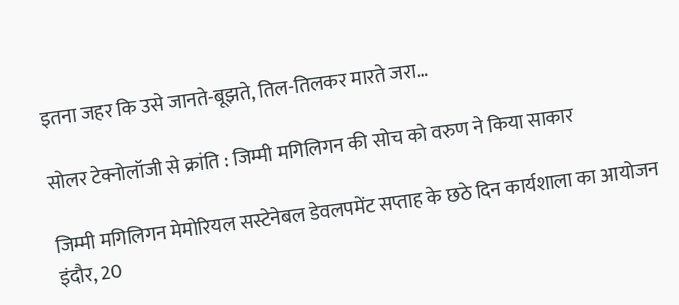इतना जहर कि उसे जानते-बूझते, तिल-तिलकर मारते जरा…

सोलर टेक्नोलॉजी से क्रांति : जिम्मी मगिलिगन की सोच को वरुण ने किया साकार

जिम्मी मगिलिगन मेमोरियल सस्टेनेबल डेवलपमेंट सप्ताह के छठे दिन कार्यशाला का आयोजन इंदौर, 20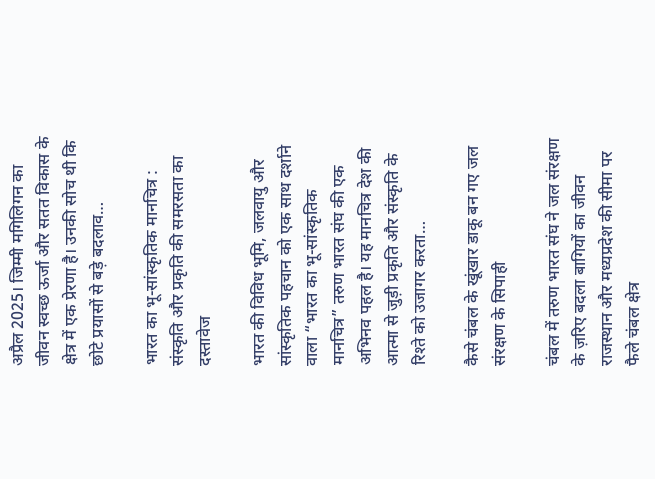अप्रैल 2025। जिम्मी मगिलिगन का जीवन स्वच्छ ऊर्जा और सतत विकास के क्षेत्र में एक प्रेरणा है। उनकी सोच थी कि छोटे प्रयासों से बड़े बदलाव…

भारत का भू-सांस्कृतिक मानचित्र : संस्कृति और प्रकृति की समरसता का दस्तावेज

भारत की विविध भूमि, जलवायु और सांस्कृतिक पहचान को एक साथ दर्शाने वाला “भारत का भू-सांस्कृतिक मानचित्र” तरुण भारत संघ की एक अभिनव पहल है। यह मानचित्र देश की आत्मा से जुड़ी प्रकृति और संस्कृति के रिश्ते को उजागर करता…

कैसे चंबल के खूंखार डाकू बन गए जल संरक्षण के सिपाही

चंबल में तरुण भारत संघ ने जल संरक्षण के ज़रिए बदला बागियों का जीवन राजस्थान और मध्यप्रदेश की सीमा पर फैले चंबल क्षेत्र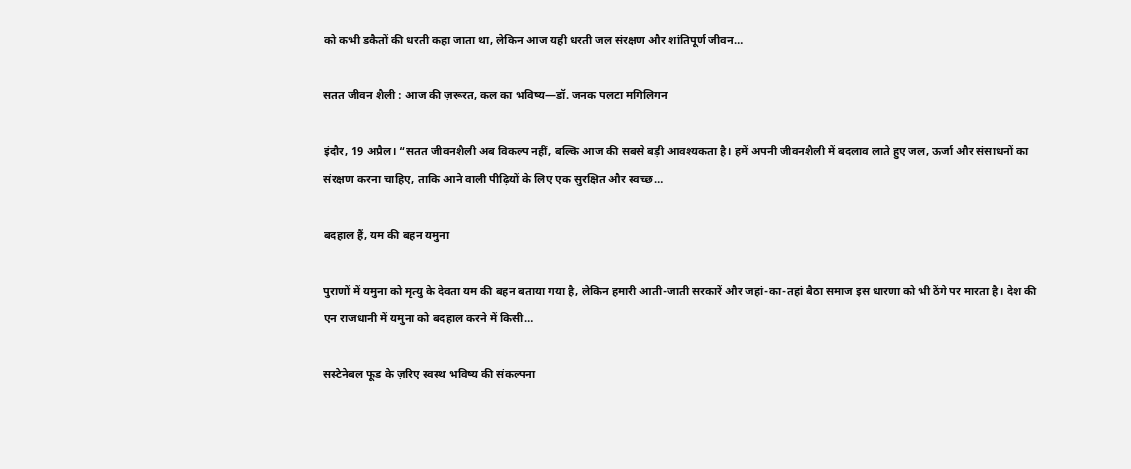को कभी डकैतों की धरती कहा जाता था, लेकिन आज यही धरती जल संरक्षण और शांतिपूर्ण जीवन…

सतत जीवन शैली : आज की ज़रूरत, कल का भविष्य—डॉ. जनक पलटा मगिलिगन

इंदौर, 19 अप्रैल। “सतत जीवनशैली अब विकल्प नहीं, बल्कि आज की सबसे बड़ी आवश्यकता है। हमें अपनी जीवनशैली में बदलाव लाते हुए जल, ऊर्जा और संसाधनों का संरक्षण करना चाहिए, ताकि आने वाली पीढ़ियों के लिए एक सुरक्षित और स्वच्छ…

बदहाल हैं, यम की बहन यमुना

पुराणों में यमुना को मृत्यु के देवता यम की बहन बताया गया है, लेकिन हमारी आती-जाती सरकारें और जहां-का-तहां बैठा समाज इस धारणा को भी ठेंगे पर मारता है। देश की एन राजधानी में यमुना को बदहाल करने में किसी…

सस्टेनेबल फूड के ज़रिए स्वस्थ भविष्य की संकल्‍पना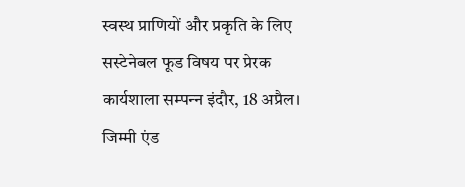स्वस्थ प्राणियों और प्रकृति के लिए सस्टेनेबल फूड विषय पर प्रेरक कार्यशाला सम्‍पन्‍न इंदौर, 18 अप्रैल। जिम्मी एंड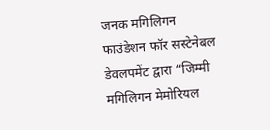जनक मगिलिगन फाउंडेशन फॉर सस्टेनेबल डेवलपमेंट द्वारा “जिम्मी मगिलिगन मेमोरियल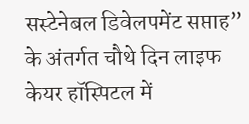सस्टेनेबल डिवेलपमेंट सप्ताह” के अंतर्गत चौथे दिन लाइफ केयर हॉस्पिटल में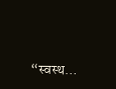“स्वस्थ…